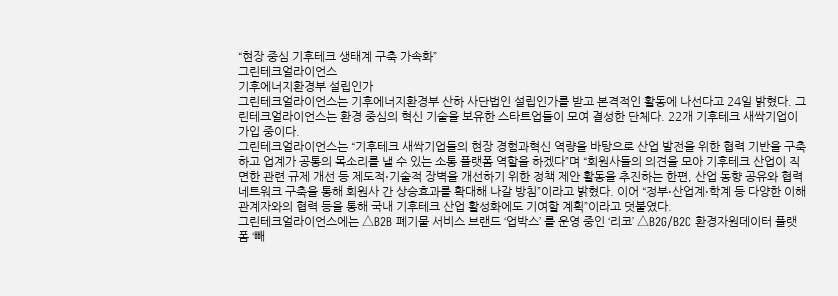“현장 중심 기후테크 생태계 구축 가속화”
그린테크얼라이언스
기후에너지환경부 설립인가
그린테크얼라이언스는 기후에너지환경부 산하 사단법인 설립인가를 받고 본격적인 활동에 나선다고 24일 밝혔다. 그린테크얼라이언스는 환경 중심의 혁신 기술을 보유한 스타트업들이 모여 결성한 단체다. 22개 기후테크 새싹기업이 가입 중이다.
그린테크얼라이언스는 “기후테크 새싹기업들의 현장 경험과혁신 역량을 바탕으로 산업 발전을 위한 협력 기반을 구축하고 업계가 공통의 목소리를 낼 수 있는 소통 플랫폼 역할을 하겠다”며 “회원사들의 의견을 모아 기후테크 산업이 직면한 관련 규제 개선 등 제도적⋅기술적 장벽을 개선하기 위한 정책 제안 활동을 추진하는 한편, 산업 동향 공유와 협력 네트워크 구축을 통해 회원사 간 상승효과를 확대해 나갈 방침”이라고 밝혔다. 이어 “정부⋅산업계⋅학계 등 다양한 이해관계자와의 협력 등을 통해 국내 기후테크 산업 활성화에도 기여할 계획”이라고 덧붙였다.
그린테크얼라이언스에는 △B2B 폐기물 서비스 브랜드 ‘업박스’ 를 운영 중인 ‘리코’ △B2G/B2C 환경자원데이터 플랫폼 ‘빼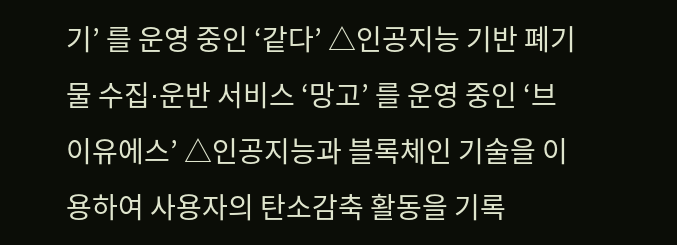기’ 를 운영 중인 ‘같다’ △인공지능 기반 폐기물 수집⋅운반 서비스 ‘망고’ 를 운영 중인 ‘브이유에스’ △인공지능과 블록체인 기술을 이용하여 사용자의 탄소감축 활동을 기록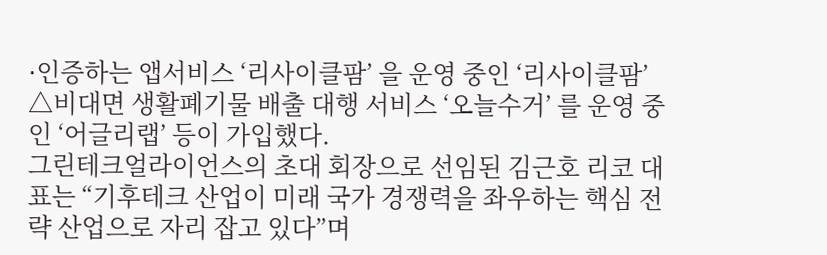⋅인증하는 앱서비스 ‘리사이클팜’ 을 운영 중인 ‘리사이클팜’ △비대면 생활폐기물 배출 대행 서비스 ‘오늘수거’ 를 운영 중인 ‘어글리랩’ 등이 가입했다.
그린테크얼라이언스의 초대 회장으로 선임된 김근호 리코 대표는 “기후테크 산업이 미래 국가 경쟁력을 좌우하는 핵심 전략 산업으로 자리 잡고 있다”며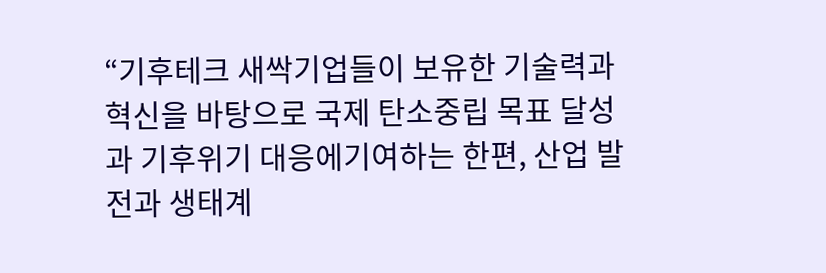“기후테크 새싹기업들이 보유한 기술력과 혁신을 바탕으로 국제 탄소중립 목표 달성과 기후위기 대응에기여하는 한편, 산업 발전과 생태계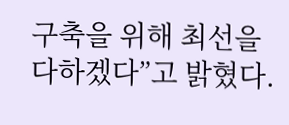구축을 위해 최선을 다하겠다”고 밝혔다.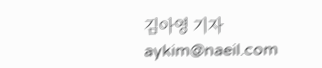김아영 기자 aykim@naeil.com